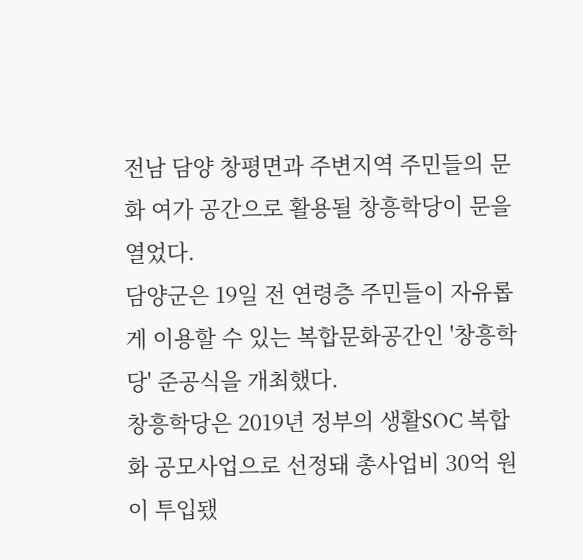전남 담양 창평면과 주변지역 주민들의 문화 여가 공간으로 활용될 창흥학당이 문을 열었다.
담양군은 19일 전 연령층 주민들이 자유롭게 이용할 수 있는 복합문화공간인 '창흥학당' 준공식을 개최했다.
창흥학당은 2019년 정부의 생활SOC 복합화 공모사업으로 선정돼 총사업비 30억 원이 투입됐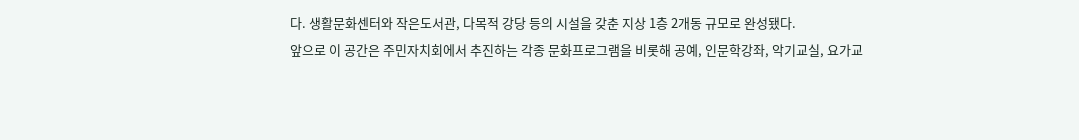다. 생활문화센터와 작은도서관, 다목적 강당 등의 시설을 갖춘 지상 1층 2개동 규모로 완성됐다.
앞으로 이 공간은 주민자치회에서 추진하는 각종 문화프로그램을 비롯해 공예, 인문학강좌, 악기교실, 요가교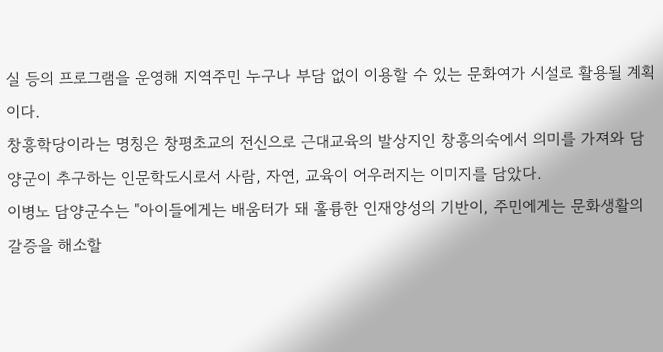실 등의 프로그램을 운영해 지역주민 누구나 부담 없이 이용할 수 있는 문화여가 시설로 활용될 계획이다.
창흥학당이라는 명칭은 창평초교의 전신으로 근대교육의 발상지인 창흥의숙에서 의미를 가져와 담양군이 추구하는 인문학도시로서 사람, 자연, 교육이 어우러지는 이미지를 담았다.
이병노 담양군수는 "아이들에게는 배움터가 돼 훌륭한 인재양성의 기반이, 주민에게는 문화생활의 갈증을 해소할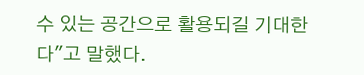수 있는 공간으로 활용되길 기대한다"고 말했다.